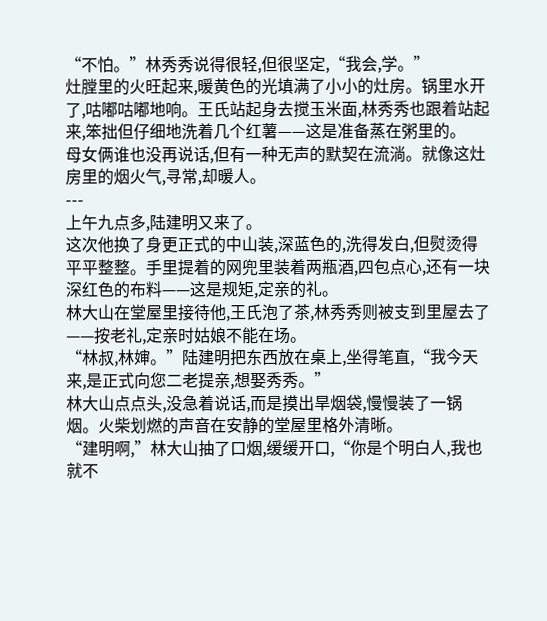“不怕。”林秀秀说得很轻,但很坚定,“我会,学。”
灶膛里的火旺起来,暖黄色的光填满了小小的灶房。锅里水开了,咕嘟咕嘟地响。王氏站起身去搅玉米面,林秀秀也跟着站起来,笨拙但仔细地洗着几个红薯——这是准备蒸在粥里的。
母女俩谁也没再说话,但有一种无声的默契在流淌。就像这灶房里的烟火气,寻常,却暖人。
---
上午九点多,陆建明又来了。
这次他换了身更正式的中山装,深蓝色的,洗得发白,但熨烫得平平整整。手里提着的网兜里装着两瓶酒,四包点心,还有一块深红色的布料——这是规矩,定亲的礼。
林大山在堂屋里接待他,王氏泡了茶,林秀秀则被支到里屋去了——按老礼,定亲时姑娘不能在场。
“林叔,林婶。”陆建明把东西放在桌上,坐得笔直,“我今天来,是正式向您二老提亲,想娶秀秀。”
林大山点点头,没急着说话,而是摸出旱烟袋,慢慢装了一锅烟。火柴划燃的声音在安静的堂屋里格外清晰。
“建明啊,”林大山抽了口烟,缓缓开口,“你是个明白人,我也就不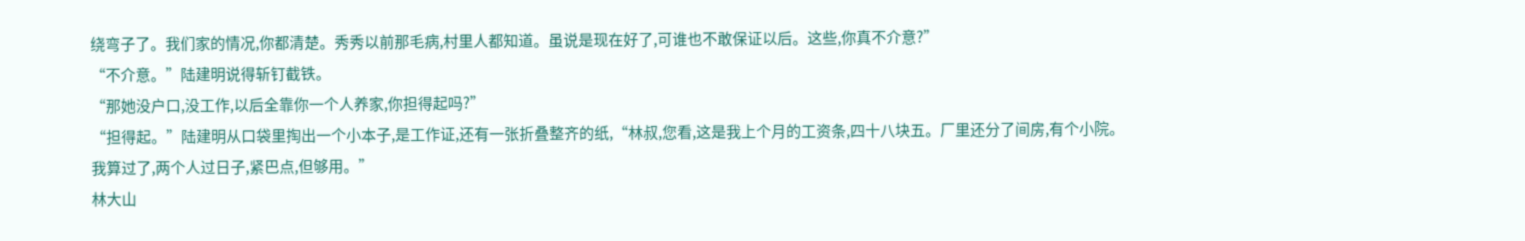绕弯子了。我们家的情况,你都清楚。秀秀以前那毛病,村里人都知道。虽说是现在好了,可谁也不敢保证以后。这些,你真不介意?”
“不介意。”陆建明说得斩钉截铁。
“那她没户口,没工作,以后全靠你一个人养家,你担得起吗?”
“担得起。”陆建明从口袋里掏出一个小本子,是工作证,还有一张折叠整齐的纸,“林叔,您看,这是我上个月的工资条,四十八块五。厂里还分了间房,有个小院。我算过了,两个人过日子,紧巴点,但够用。”
林大山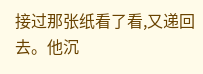接过那张纸看了看,又递回去。他沉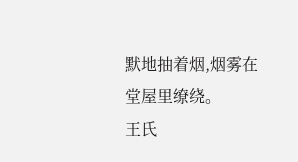默地抽着烟,烟雾在堂屋里缭绕。
王氏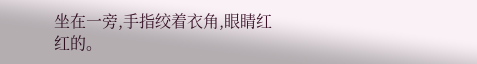坐在一旁,手指绞着衣角,眼睛红红的。